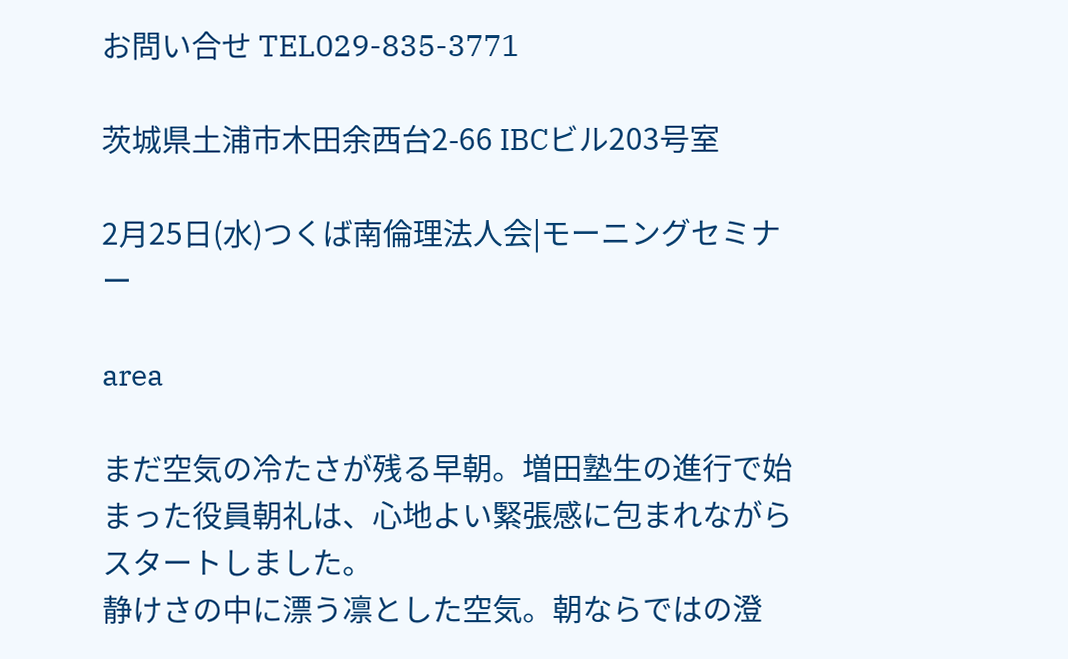お問い合せ TEL029-835-3771

茨城県土浦市木田余西台2-66 IBCビル203号室

2月25日(水)つくば南倫理法人会|モーニングセミナー

area

まだ空気の冷たさが残る早朝。増田塾生の進行で始まった役員朝礼は、心地よい緊張感に包まれながらスタートしました。
静けさの中に漂う凛とした空気。朝ならではの澄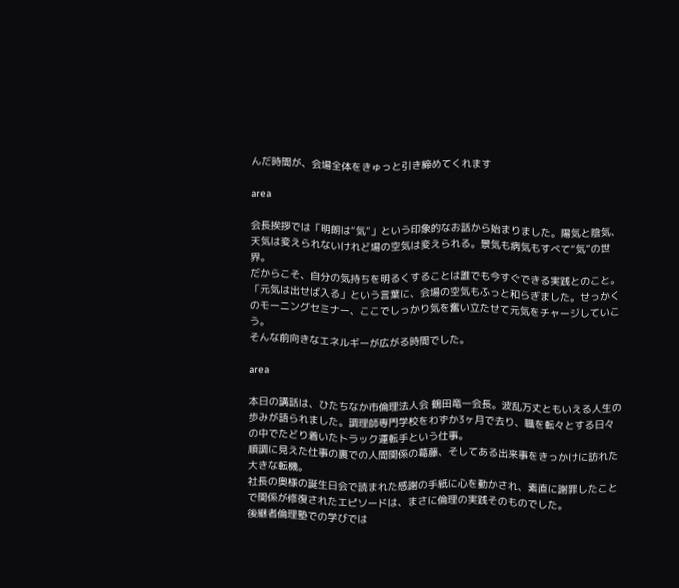んだ時間が、会場全体をきゅっと引き締めてくれます

area

会長挨拶では「明朗は“気”」という印象的なお話から始まりました。陽気と陰気、天気は変えられないけれど場の空気は変えられる。景気も病気もすべて“気”の世界。
だからこそ、自分の気持ちを明るくすることは誰でも今すぐできる実践とのこと。
「元気は出せば入る」という言葉に、会場の空気もふっと和らぎました。せっかくのモーニングセミナー、ここでしっかり気を奮い立たせて元気をチャージしていこう。
そんな前向きなエネルギーが広がる時間でした。

area

本日の講話は、ひたちなか市倫理法人会 鶴田竜一会長。波乱万丈ともいえる人生の歩みが語られました。調理師専門学校をわずか3ヶ月で去り、職を転々とする日々の中でたどり着いたトラック運転手という仕事。
順調に見えた仕事の裏での人間関係の葛藤、そしてある出来事をきっかけに訪れた大きな転機。
社長の奥様の誕生日会で読まれた感謝の手紙に心を動かされ、素直に謝罪したことで関係が修復されたエピソードは、まさに倫理の実践そのものでした。
後継者倫理塾での学びでは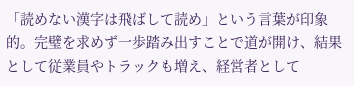「読めない漢字は飛ばして読め」という言葉が印象的。完璧を求めず一歩踏み出すことで道が開け、結果として従業員やトラックも増え、経営者として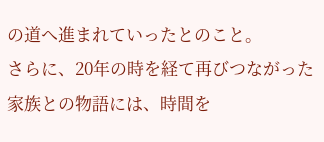の道へ進まれていったとのこと。
さらに、20年の時を経て再びつながった家族との物語には、時間を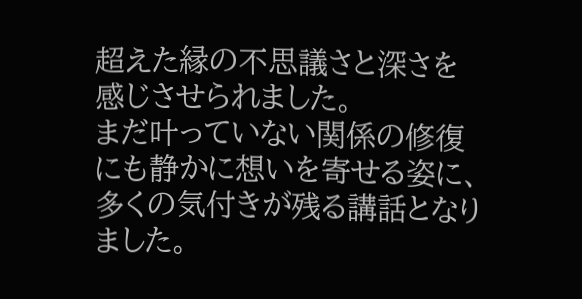超えた縁の不思議さと深さを感じさせられました。
まだ叶っていない関係の修復にも静かに想いを寄せる姿に、多くの気付きが残る講話となりました。